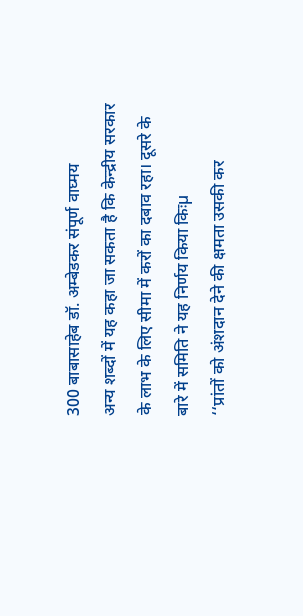300 बाबासाहेब डॉ. अम्बेडकर संपूर्ण वाघ्मय
अन्य शब्दों में यह कहा जा सकता है कि केन्द्रीय सरकार के लाभ के लिए सीमा में करों का दबाव रहा। दूसरे के बारे में समिति ने यह निर्णय किया किःµ
‘‘प्रांतों को अंशदान देने की क्षमता उसकी कर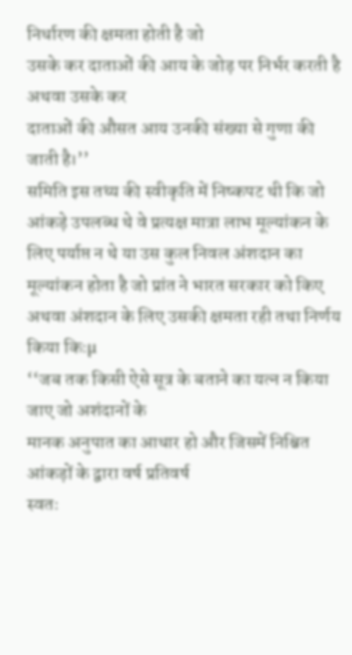निर्धारण की क्षमता होती है जो
उसके कर दाताओं की आय के जोड़ पर निर्भर करती है अथवा उसके कर
दाताओं की औसत आय उनकी संख्या से गुणा की जाती है।’’
समिति इस तथ्य की स्वीकृति में निष्कपट थी कि जो आंकड़े उपलब्ध थे वे प्रत्यक्ष मात्रा लाभ मूल्यांकन के लिए पर्याप्त न थे या उस कुल निवल अंशदान का मूल्यांकन होता है जो प्रांत ने भारत सरकार को किए अथवा अंशदान के लिए उसकी क्षमता रही तथा निर्णय किया किःµ
‘‘जब तक किसी ऐसे सूत्र के बताने का यत्न न किया जाए जो अशंदानों के
मानक अनुपात का आधार हो और जिसमें निश्चित आंकड़ों के द्वारा वर्ष प्रतिवर्ष
स्वतः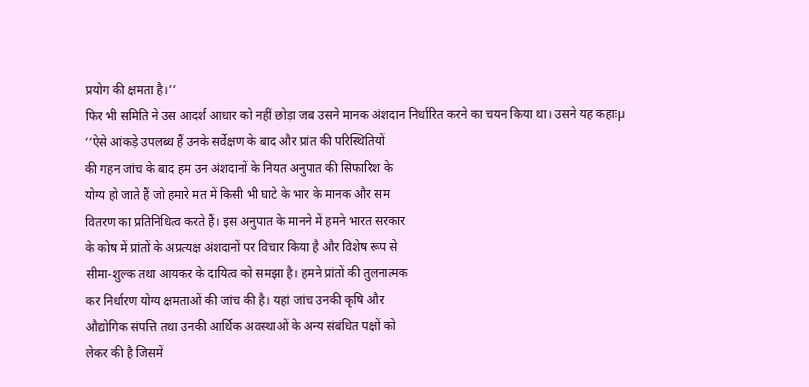प्रयोग की क्षमता है।’’
फिर भी समिति ने उस आदर्श आधार को नहीं छोड़ा जब उसने मानक अंशदान निर्धारित करने का चयन किया था। उसने यह कहाःµ
‘‘ऐसे आंकड़े उपलब्ध हैं उनके सर्वेक्षण के बाद और प्रांत की परिस्थितियों
की गहन जांच के बाद हम उन अंशदानों के नियत अनुपात की सिफारिश के
योग्य हो जाते हैं जो हमारे मत में किसी भी घाटे के भार के मानक और सम
वितरण का प्रतिनिधित्व करते हैं। इस अनुपात के मानने में हमने भारत सरकार
के कोष में प्रांतों के अप्रत्यक्ष अंशदानों पर विचार किया है और विशेष रूप से
सीमा-शुल्क तथा आयकर के दायित्व को समझा है। हमने प्रांतों की तुलनात्मक
कर निर्धारण योग्य क्षमताओं की जांच की है। यहां जांच उनकी कृषि और
औद्योगिक संपत्ति तथा उनकी आर्थिक अवस्थाओं के अन्य संबंधित पक्षों को
लेकर की है जिसमें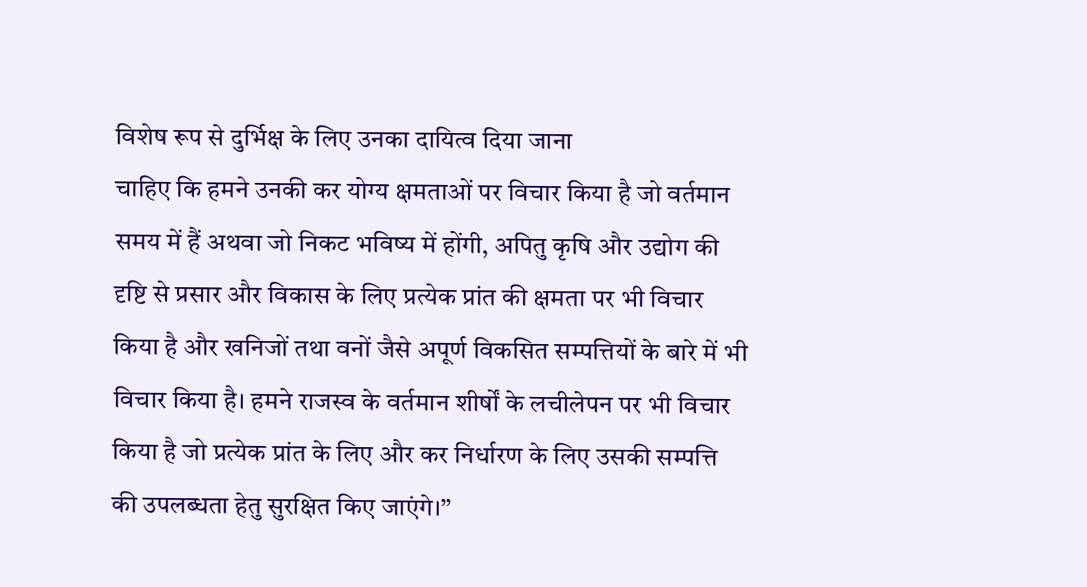विशेष रूप से दुर्भिक्ष के लिए उनका दायित्व दिया जाना
चाहिए कि हमने उनकी कर योग्य क्षमताओं पर विचार किया है जो वर्तमान
समय में हैं अथवा जो निकट भविष्य में होंगी, अपितु कृषि और उद्योग की
दृष्टि से प्रसार और विकास के लिए प्रत्येक प्रांत की क्षमता पर भी विचार
किया है और खनिजों तथा वनों जैसे अपूर्ण विकसित सम्पत्तियों के बारे में भी
विचार किया है। हमने राजस्व के वर्तमान शीर्षों के लचीलेपन पर भी विचार
किया है जो प्रत्येक प्रांत के लिए और कर निर्धारण के लिए उसकी सम्पत्ति
की उपलब्धता हेतु सुरक्षित किए जाएंगे।’’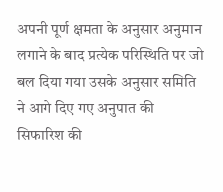अपनी पूर्ण क्षमता के अनुसार अनुमान लगाने के बाद प्रत्येक परिस्थिति पर जो बल दिया गया उसके अनुसार समिति ने आगे दिए गए अनुपात की सिफारिश की